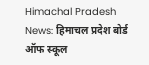Himachal Pradesh News: हिमाचल प्रदेश बोर्ड ऑफ स्कूल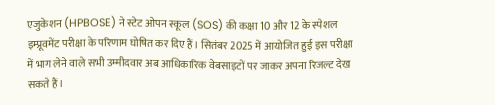एजुकेशन (HPBOSE) ने स्टेट ओपन स्कूल (SOS) की कक्षा 10 और 12 के स्पेशल इम्प्रूवमेंट परीक्षा के परिणाम घोषित कर दिए हैं। सितंबर 2025 में आयोजित हुई इस परीक्षा में भाग लेने वाले सभी उम्मीदवार अब आधिकारिक वेबसाइटों पर जाकर अपना रिजल्ट देख सकते हैं।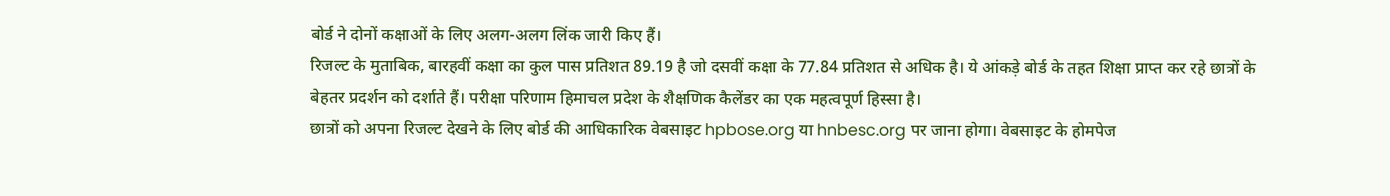बोर्ड ने दोनों कक्षाओं के लिए अलग-अलग लिंक जारी किए हैं।
रिजल्ट के मुताबिक, बारहवीं कक्षा का कुल पास प्रतिशत 89.19 है जो दसवीं कक्षा के 77.84 प्रतिशत से अधिक है। ये आंकड़े बोर्ड के तहत शिक्षा प्राप्त कर रहे छात्रों के बेहतर प्रदर्शन को दर्शाते हैं। परीक्षा परिणाम हिमाचल प्रदेश के शैक्षणिक कैलेंडर का एक महत्वपूर्ण हिस्सा है।
छात्रों को अपना रिजल्ट देखने के लिए बोर्ड की आधिकारिक वेबसाइट hpbose.org या hnbesc.org पर जाना होगा। वेबसाइट के होमपेज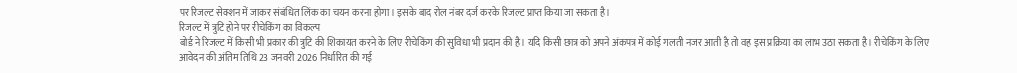पर रिजल्ट सेक्शन में जाकर संबंधित लिंक का चयन करना होगा। इसके बाद रोल नंबर दर्ज करके रिजल्ट प्राप्त किया जा सकता है।
रिजल्ट में त्रुटि होने पर रीचेकिंग का विकल्प
बोर्ड ने रिजल्ट में किसी भी प्रकार की त्रुटि की शिकायत करने के लिए रीचेकिंग की सुविधा भी प्रदान की है। यदि किसी छात्र को अपने अंकपत्र में कोई गलती नजर आती है तो वह इस प्रक्रिया का लाभ उठा सकता है। रीचेकिंग के लिए आवेदन की अंतिम तिथि 23 जनवरी 2026 निर्धारित की गई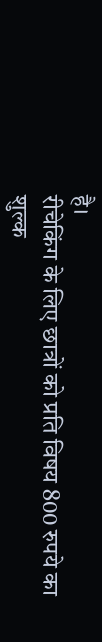है।
रीचेकिंग के लिए छात्रों को प्रति विषय 800 रुपये का शुल्क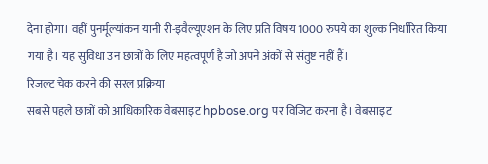देना होगा। वहीं पुनर्मूल्यांकन यानी री-इवैल्यूएशन के लिए प्रति विषय 1000 रुपये का शुल्क निर्धारित किया गया है। यह सुविधा उन छात्रों के लिए महत्वपूर्ण है जो अपने अंकों से संतुष्ट नहीं हैं।
रिजल्ट चेक करने की सरल प्रक्रिया
सबसे पहले छात्रों को आधिकारिक वेबसाइट hpbose.org पर विजिट करना है। वेबसाइट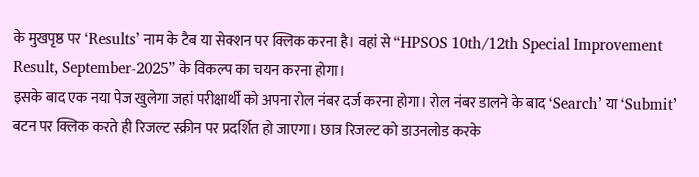के मुखपृष्ठ पर ‘Results’ नाम के टैब या सेक्शन पर क्लिक करना है। वहां से “HPSOS 10th/12th Special Improvement Result, September-2025” के विकल्प का चयन करना होगा।
इसके बाद एक नया पेज खुलेगा जहां परीक्षार्थी को अपना रोल नंबर दर्ज करना होगा। रोल नंबर डालने के बाद ‘Search’ या ‘Submit’ बटन पर क्लिक करते ही रिजल्ट स्क्रीन पर प्रदर्शित हो जाएगा। छात्र रिजल्ट को डाउनलोड करके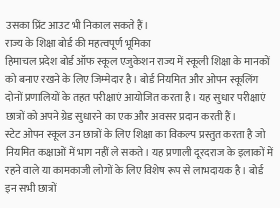उसका प्रिंट आउट भी निकाल सकते हैं।
राज्य के शिक्षा बोर्ड की महत्वपूर्ण भूमिका
हिमाचल प्रदेश बोर्ड ऑफ स्कूल एजुकेशन राज्य में स्कूली शिक्षा के मानकों को बनाए रखने के लिए जिम्मेदार है। बोर्ड नियमित और ओपन स्कूलिंग दोनों प्रणालियों के तहत परीक्षाएं आयोजित करता है। यह सुधार परीक्षाएं छात्रों को अपने ग्रेड सुधारने का एक और अवसर प्रदान करती हैं।
स्टेट ओपन स्कूल उन छात्रों के लिए शिक्षा का विकल्प प्रस्तुत करता है जो नियमित कक्षाओं में भाग नहीं ले सकते। यह प्रणाली दूरदराज के इलाकों में रहने वाले या कामकाजी लोगों के लिए विशेष रूप से लाभदायक है। बोर्ड इन सभी छात्रों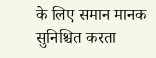के लिए समान मानक सुनिश्चित करता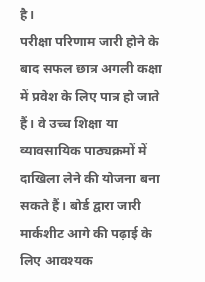है।
परीक्षा परिणाम जारी होने के बाद सफल छात्र अगली कक्षा में प्रवेश के लिए पात्र हो जाते हैं। वे उच्च शिक्षा या व्यावसायिक पाठ्यक्रमों में दाखिला लेने की योजना बना सकते हैं। बोर्ड द्वारा जारी मार्कशीट आगे की पढ़ाई के लिए आवश्यक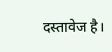दस्तावेज है।